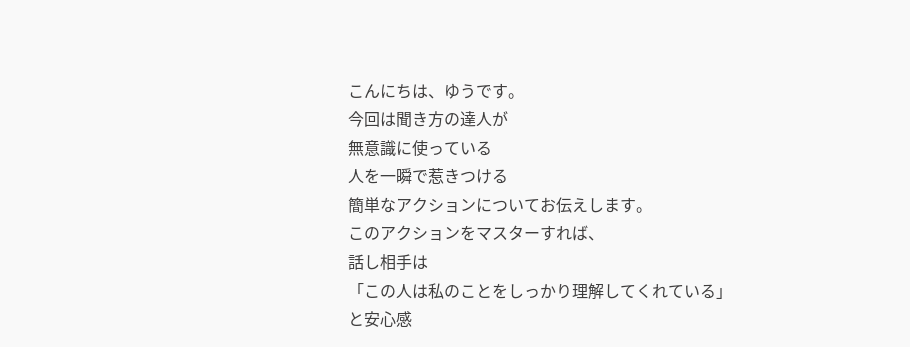こんにちは、ゆうです。
今回は聞き方の達人が
無意識に使っている
人を一瞬で惹きつける
簡単なアクションについてお伝えします。
このアクションをマスターすれば、
話し相手は
「この人は私のことをしっかり理解してくれている」
と安心感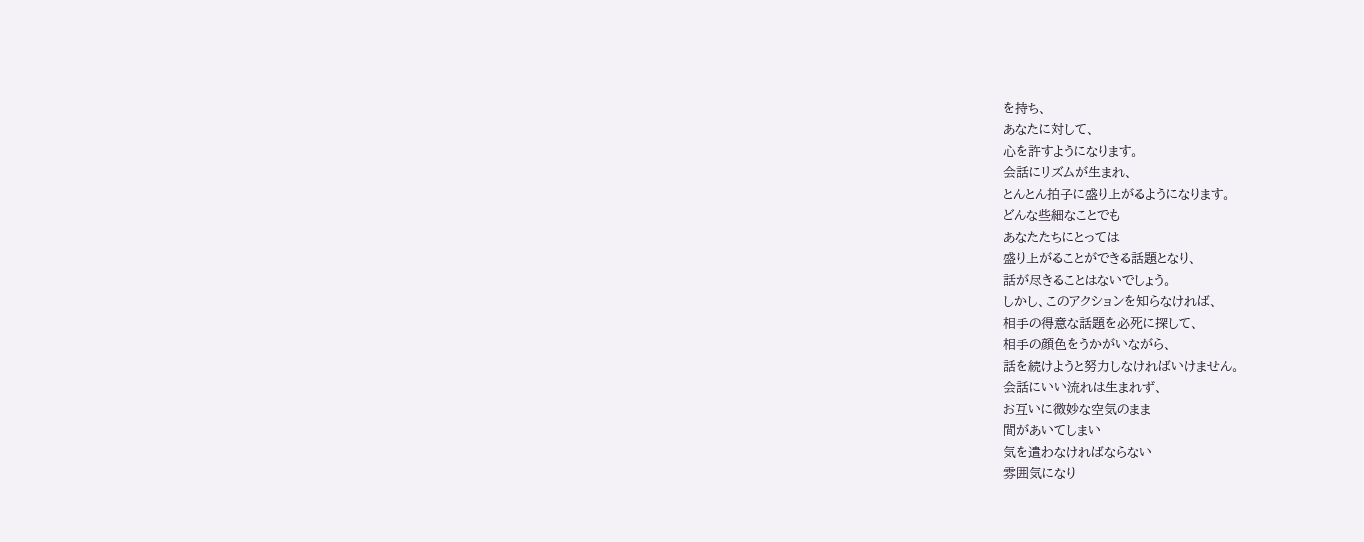を持ち、
あなたに対して、
心を許すようになります。
会話にリズムが生まれ、
とんとん拍子に盛り上がるようになります。
どんな些細なことでも
あなたたちにとっては
盛り上がることができる話題となり、
話が尽きることはないでしょう。
しかし、このアクションを知らなければ、
相手の得意な話題を必死に探して、
相手の顔色をうかがいながら、
話を続けようと努力しなければいけません。
会話にいい流れは生まれず、
お互いに微妙な空気のまま
間があいてしまい
気を遣わなければならない
雰囲気になり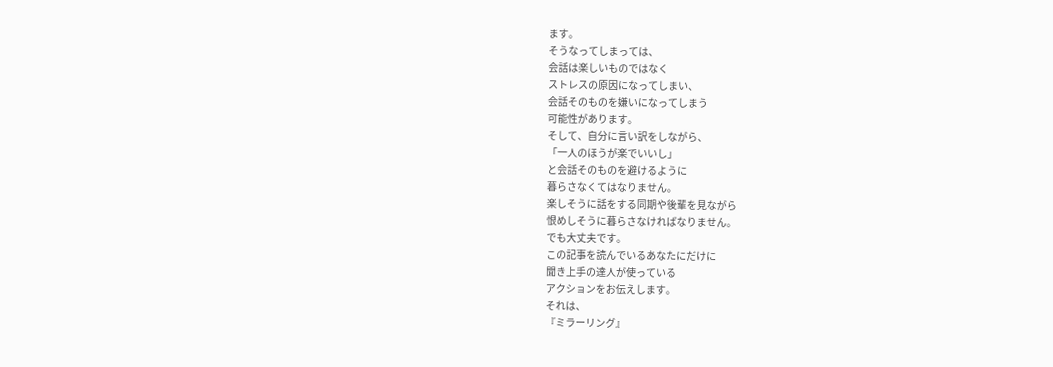ます。
そうなってしまっては、
会話は楽しいものではなく
ストレスの原因になってしまい、
会話そのものを嫌いになってしまう
可能性があります。
そして、自分に言い訳をしながら、
「一人のほうが楽でいいし」
と会話そのものを避けるように
暮らさなくてはなりません。
楽しそうに話をする同期や後輩を見ながら
恨めしそうに暮らさなければなりません。
でも大丈夫です。
この記事を読んでいるあなたにだけに
聞き上手の達人が使っている
アクションをお伝えします。
それは、
『ミラーリング』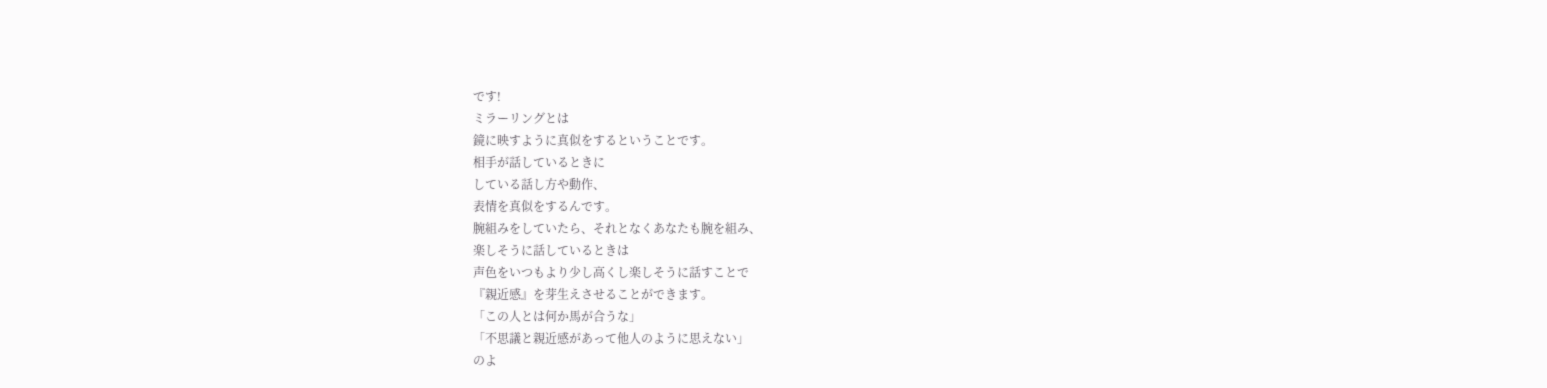です!
ミラーリングとは
鏡に映すように真似をするということです。
相手が話しているときに
している話し方や動作、
表情を真似をするんです。
腕組みをしていたら、それとなくあなたも腕を組み、
楽しそうに話しているときは
声色をいつもより少し高くし楽しそうに話すことで
『親近感』を芽生えさせることができます。
「この人とは何か馬が合うな」
「不思議と親近感があって他人のように思えない」
のよ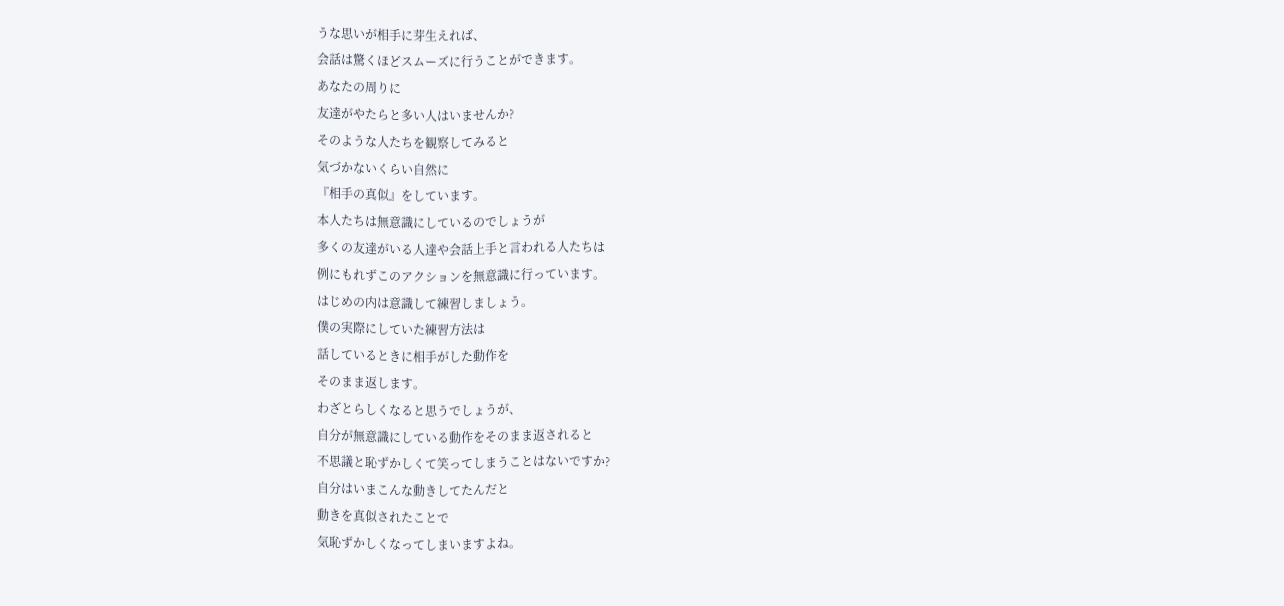うな思いが相手に芽生えれば、
会話は驚くほどスムーズに行うことができます。
あなたの周りに
友達がやたらと多い人はいませんか?
そのような人たちを観察してみると
気づかないくらい自然に
『相手の真似』をしています。
本人たちは無意識にしているのでしょうが
多くの友達がいる人達や会話上手と言われる人たちは
例にもれずこのアクションを無意識に行っています。
はじめの内は意識して練習しましょう。
僕の実際にしていた練習方法は
話しているときに相手がした動作を
そのまま返します。
わざとらしくなると思うでしょうが、
自分が無意識にしている動作をそのまま返されると
不思議と恥ずかしくて笑ってしまうことはないですか?
自分はいまこんな動きしてたんだと
動きを真似されたことで
気恥ずかしくなってしまいますよね。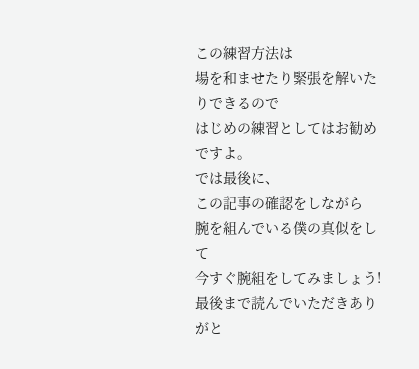この練習方法は
場を和ませたり緊張を解いたりできるので
はじめの練習としてはお勧めですよ。
では最後に、
この記事の確認をしながら
腕を組んでいる僕の真似をして
今すぐ腕組をしてみましょう!
最後まで読んでいただきありがと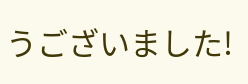うございました!